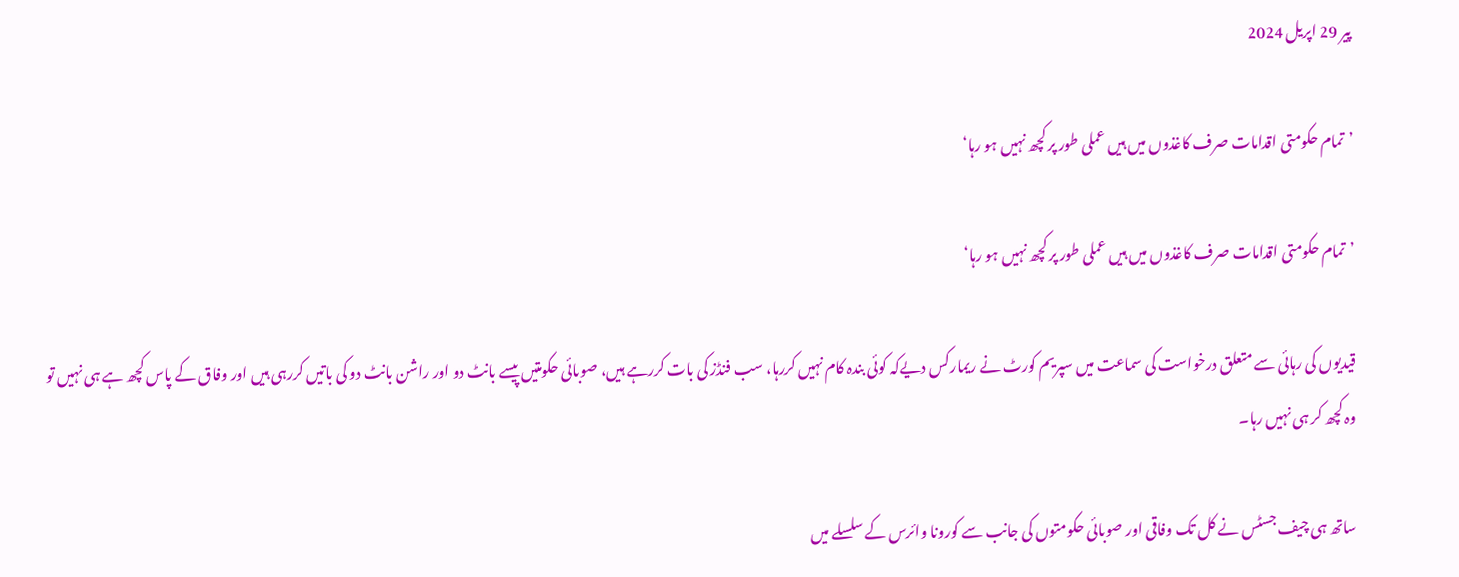پیر 29 اپریل 2024

’تمام حکومتی اقدامات صرف کاغذوں میں ہیں عملی طور پر کچھ نہیں ہو رہا‘

’تمام حکومتی اقدامات صرف کاغذوں میں ہیں عملی طور پر کچھ نہیں ہو رہا‘

قیدیوں کی رہائی سے متعلق درخواست کی سماعت میں سپریم کورٹ نے ریمارکس دیےکہ کوئی بندہ کام نہیں کررہا، سب فنڈز کی بات کررہے ہیں، صوبائی حکومتیں پیسے بانٹ دو اور راشن بانٹ دو کی باتیں کررہی ہیں اور وفاق کے پاس کچھ ہے ہی نہیں تو وہ کچھ کر ہی نہیں رہا۔

ساتھ ہی چیف جسٹس نے کل تک وفاقی اور صوبائی حکومتوں کی جانب سے کورونا وائرس کے سلسلے میں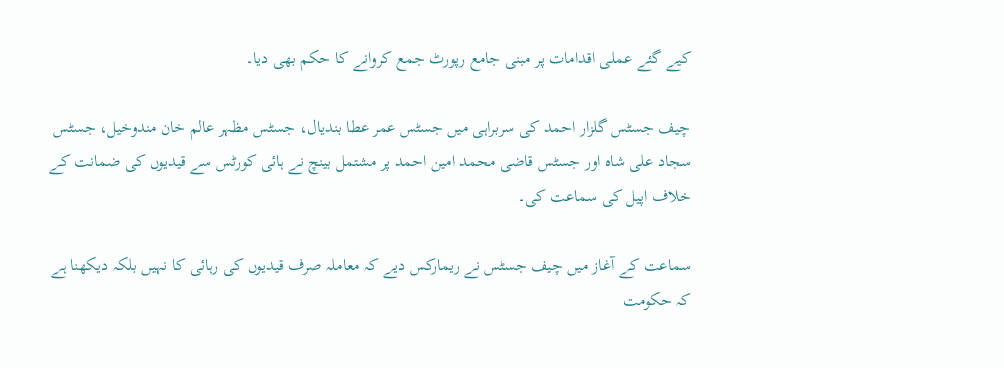کیے گئے عملی اقدامات پر مبنی جامع رپورٹ جمع کروانے کا حکم بھی دیا۔

چیف جسٹس گلزار احمد کی سربراہی میں جسٹس عمر عطا بندیال، جسٹس مظہر عالم خان مندوخیل، جسٹس سجاد علی شاہ اور جسٹس قاضی محمد امین احمد پر مشتمل بینچ نے ہائی کورٹس سے قیدیوں کی ضمانت کے خلاف اپیل کی سماعت کی۔

سماعت کے آغاز میں چیف جسٹس نے ریمارکس دیے کہ معاملہ صرف قیدیوں کی رہائی کا نہیں بلکہ دیکھنا ہے کہ حکومت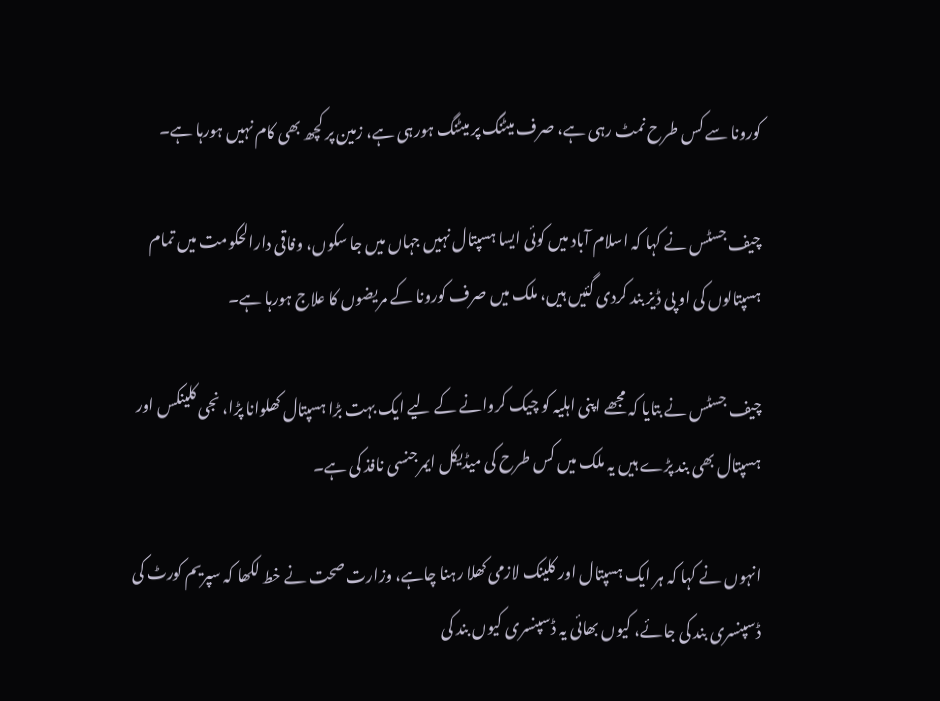کورونا سے کس طرح نمٹ رہی ہے، صرف میٹنگ پر میٹنگ ہورہی ہے، زمین پر کچھ بھی کام نہیں ہورہا ہے۔

چیف جسٹس نے کہا کہ اسلام آباد میں کوئی ایسا ہسپتال نہیں جہاں میں جا سکوں، وفاقی دارالحکومت میں تمام ہسپتالوں کی او پی ڈیز بند کردی گئیں ہیں، ملک میں صرف کورونا کے مریضوں کا علاج ہورہا ہے۔

چیف جسٹس نے بتایا کہ مجھے اپنی اہلیہ کو چیک کروانے کے لیے ایک بہت بڑا ہسپتال کھلوانا پڑا، نجی کلینکس اور ہسپتال بھی بند پڑے ہیں یہ ملک میں کس طرح کی میڈیکل ایمرجنسی نافذ کی ہے۔

انہوں نے کہا کہ ہر ایک ہسپتال اور کلینک لازمی کھلا رہنا چاہے، وزارت صحت نے خط لکھا کہ سپریم کورٹ کی ڈسپنسری بند کی جائے، کیوں بھائی یہ ڈسپنسری کیوں بند کی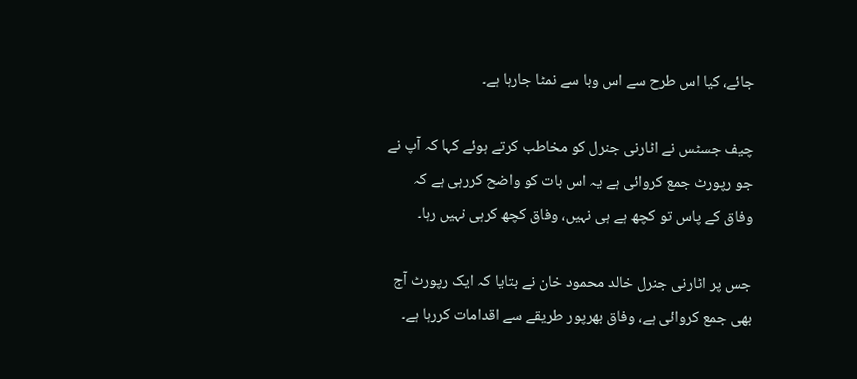جائے، کیا اس طرح سے اس وبا سے نمٹا جارہا ہے۔

چیف جسٹس نے اٹارنی جنرل کو مخاطب کرتے ہوئے کہا کہ آپ نے جو رپورٹ جمع کروائی ہے یہ اس بات کو واضح کررہی ہے کہ وفاق کے پاس تو کچھ ہے ہی نہیں، وفاق کچھ کرہی نہیں رہا۔

جس پر اٹارنی جنرل خالد محمود خان نے بتایا کہ ایک رپورٹ آج بھی جمع کروائی ہے، وفاق بھرپور طریقے سے اقدامات کررہا ہے۔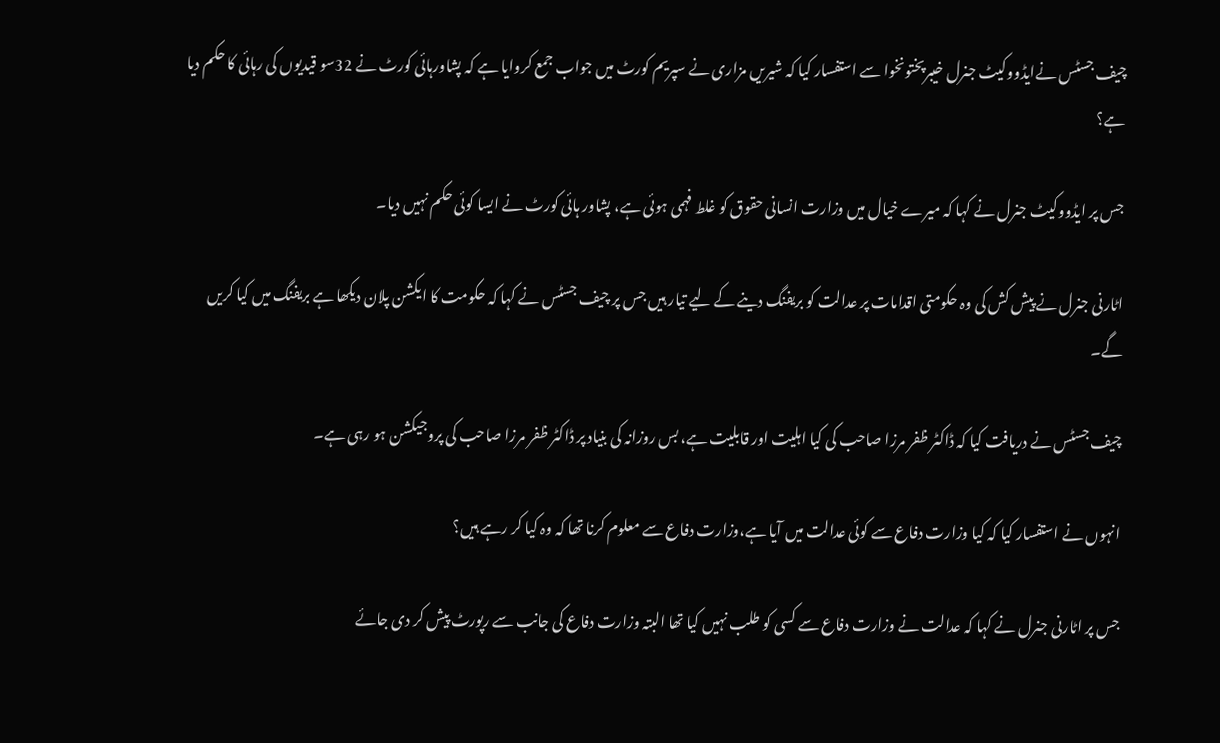چیف جسٹس نےایڈووکیٹ جنرل خیبرپختونخوا سے استفسار کیا کہ شیریں مزاری نے سپریم کورٹ میں جواب جمع کروایا ہے کہ پشاورہائی کورٹ نے 32سو قیدیوں کی رہائی کا حکم دیا ہے؟

جس پر ایڈووکیٹ جنرل نے کہا کہ میرے خیال میں وزارت انسانی حقوق کو غلط فہمی ہوئی ہے، پشاور ہائی کورٹ نے ایسا کوئی حکم نہیں دیا۔

اٹارنی جنرل نے پیش کش کی وہ حکومتی اقدامات پر عدالت کو بریفنگ دینے کے لیے تیار ہیں جس پر چیف جسٹس نے کہا کہ حکومت کا ایکشن پلان دیکھا ہے بریفنگ میں کیا کریں گے۔

چیف جسٹس نے دریافت کیا کہ ڈاکٹر ظفر مرزا صاحب کی کیا اہلیت اور قابلیت ہے، بس روزانہ کی بنیاد پر ڈاکٹر ظفر مرزا صاحب کی پروجیکشن ہو رہی ہے۔

انہوں نے استفسار کیا کہ کیا وزارت دفاع سے کوئی عدالت میں آیا ہے،وزارت دفاع سے معلوم کرنا تھا کہ وہ کیا کر رہے ہیں؟

جس پر اٹارنی جنرل نے کہا کہ عدالت نے وزارت دفاع سے کسی کو طلب نہیں کیا تھا البتہ وزارت دفاع کی جانب سے رپورٹ پیش کر دی جائے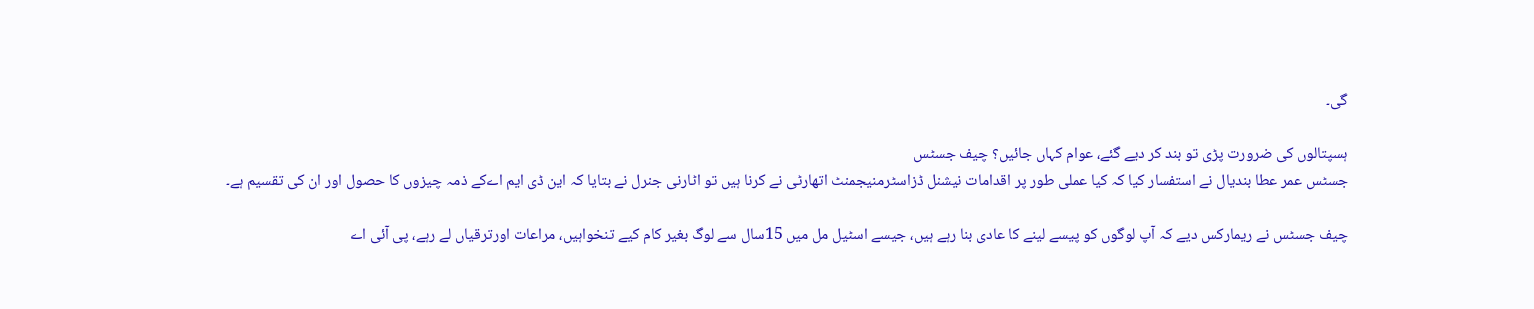گی۔

ہسپتالوں کی ضرورت پڑی تو بند کر دیے گئے، عوام کہاں جائیں؟ چیف جسٹس
جسٹس عمر عطا بندیال نے استفسار کیا کہ کیا عملی طور پر اقدامات نیشنل ڈزاسٹرمنیجمنٹ اتھارٹی نے کرنا ہیں تو اٹارنی جنرل نے بتایا کہ این ڈی ایم اےکے ذمہ چیزوں کا حصول اور ان کی تقسیم ہے۔

چیف جسٹس نے ریمارکس دیے کہ آپ لوگوں کو پیسے لینے کا عادی بنا رہے ہیں، جیسے اسٹیل مل میں 15سال سے لوگ بغیر کام کیے تنخواہیں، مراعات اورترقیاں لے رہے، پی آئی اے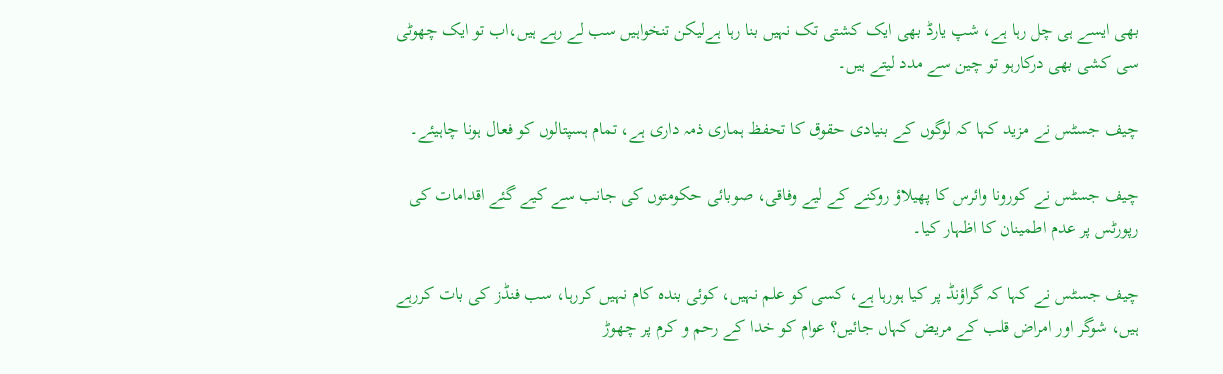بھی ایسے ہی چل رہا ہے، شپ یارڈ بھی ایک کشتی تک نہیں بنا رہا ہےلیکن تنخواہیں سب لے رہے ہیں،اب تو ایک چھوٹی سی کشی بھی درکارہو تو چین سے مدد لیتے ہیں۔

چیف جسٹس نے مزید کہا کہ لوگوں کے بنیادی حقوق کا تحفظ ہماری ذمہ داری ہے، تمام ہسپتالوں کو فعال ہونا چاہیئے۔

چیف جسٹس نے کورونا وائرس کا پھیلاؤ روکنے کے لیے وفاقی، صوبائی حکومتوں کی جانب سے کیے گئے اقدامات کی رپورٹس پر عدم اطمینان کا اظہار کیا۔

چیف جسٹس نے کہا کہ گراؤنڈ پر کیا ہورہا ہے، کسی کو علم نہیں، کوئی بندہ کام نہیں کررہا، سب فنڈز کی بات کررہے ہیں، شوگر اور امراض قلب کے مریض کہاں جائیں؟ عوام کو خدا کے رحم و کرم پر چھوڑ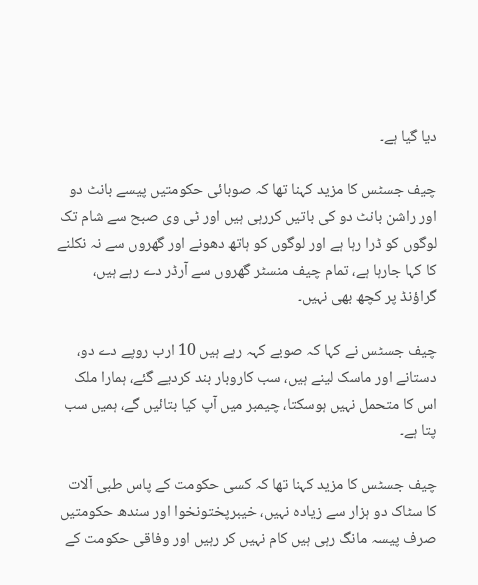دیا گیا ہے۔

چیف جسٹس کا مزید کہنا تھا کہ صوبائی حکومتیں پیسے بانٹ دو اور راشن بانٹ دو کی باتیں کررہی ہیں اور ٹی وی صبح سے شام تک لوگوں کو ڈرا رہا ہے اور لوگوں کو ہاتھ دھونے اور گھروں سے نہ نکلنے کا کہا جارہا ہے، تمام چیف منسٹر گھروں سے آرڈر دے رہے ہیں، گراؤنڈ پر کچھ بھی نہیں۔

چیف جسٹس نے کہا کہ صوبے کہہ رہے ہیں 10 ارب روپے دے دو، دستانے اور ماسک لینے ہیں، سب کاروبار بند کردیے گئے، ہمارا ملک اس کا متحمل نہیں ہوسکتا، چیمبر میں آپ کیا بتائیں گے، ہمیں سب پتا ہے۔

چیف جسٹس کا مزید کہنا تھا کہ کسی حکومت کے پاس طبی آلات کا سٹاک دو ہزار سے زیادہ نہیں، خیبرپختونخوا اور سندھ حکومتیں صرف پیسہ مانگ رہی ہیں کام نہیں کر رہیں اور وفاقی حکومت کے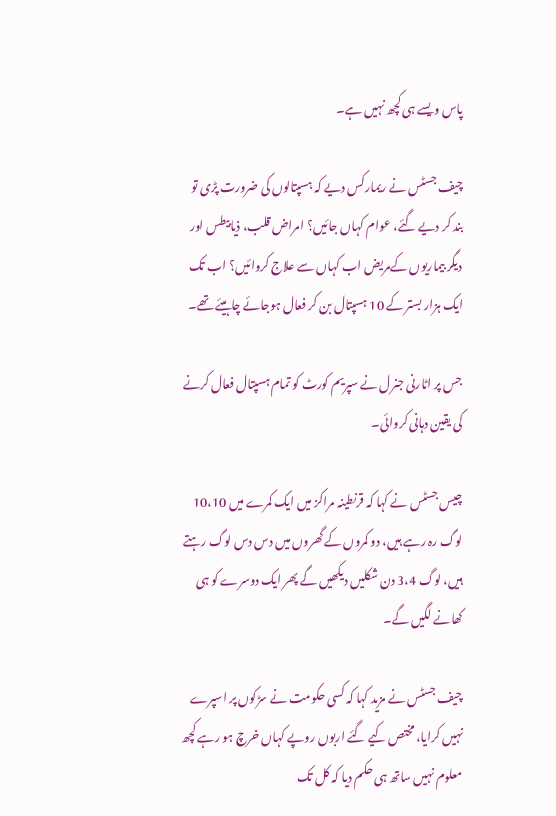پاس ویسے ہی کچھ نہیں ہے۔

چیف جسٹس نے ریمارکس دیے کہ ہسپتالوں کی ضرورت پڑی تو بند کر دیے گئے، عوام کہاں جائیں؟ امراض قلب، ذیابیطس اور دیگر بیماریوں کےمریض اب کہاں سے علاج کروائیں؟ اب تک ایک ہزار بستر کے 10 ہسپتال بن کر فعال ہوجائے چاہیئے تھے۔

جس پر اٹارنی جنرل نے سپریم کورٹ کو تمام ہسپتال فعال کرنے کی یقین دہانی کروائی۔

چیس جسٹس نے کہا کہ قرنطینہ مراکز میں ایک کمرے میں 10،10 لوگ رہ رہے ہیں، دو کمروں کے گھروں میں دس دس لوگ رہتے ہیں، لوگ 3،4 دن شکلیں دیکھیں گے پھر ایک دوسرے کو ہی کھانے لگیں گے۔

چیف جسٹس نے مزید کہا کہ کسی حکومت نے سڑکوں پر اسپرے نہیں کرایا، مختص کیے گئے اربوں روپے کہاں خرچ ہو رہے کچھ معلوم نہیں ساتھ ہی حکم دیا کہ کل تک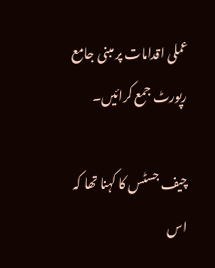عملی اقدامات پر مبنی جامع رپورٹ جمع کرائیں۔

چیف جسٹس کا کہنا تھا کہ اس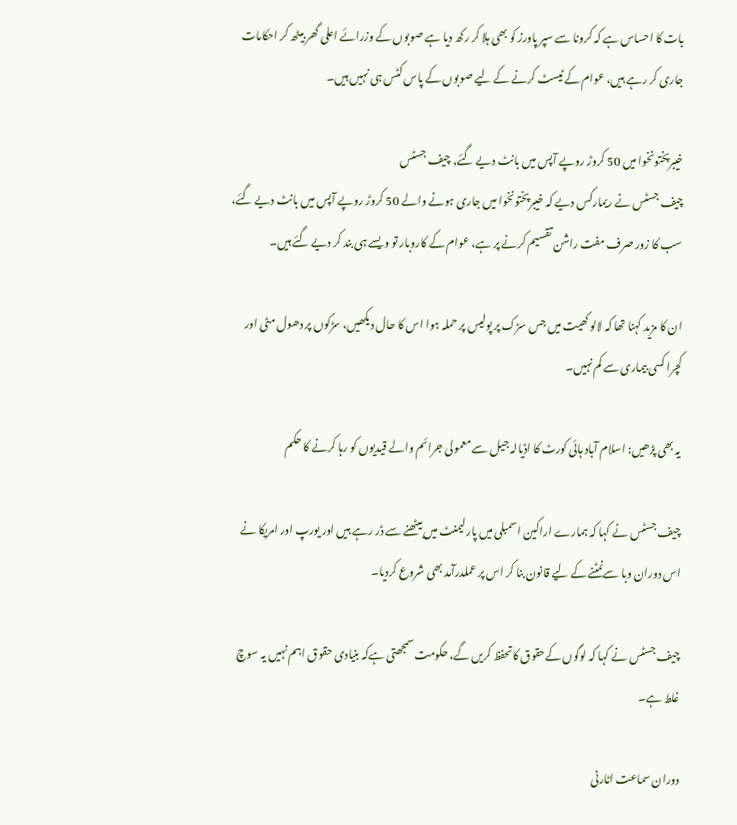بات کا احساس ہے کہ کرونا سے سپر پاورز کو بھی ہلا کر رکھ دیا ہے صوبوں کے وزرائے اعلی گھر بیٹھ کر احکامات جاری کر رہے ہیں، عوام کے ٹیسٹ کرنے کے لیے صوبوں کے پاس کٹس ہی نہیں ہیں۔

خیبرپختونخوا میں 50 کروڑ روپے آپس میں بانٹ دیے گئے, چیف جسٹس
چیف جسٹس نے ریمارکس دیے کہ خیبرپختونخوا میں جاری ہونے والے 50 کروڑ روپے آپس میں بانٹ دیے گئے، سب کا زور صرف مفت راشن تقسیم کرنے پر ہے، عوام کے کاروبار تو ویسے ہی بند کر دیے گئے ہیں۔

ان کا مزید کہنا تھا کہ لالو کھیت میں جس سڑک پر پولیس پر حملہ ہوا اس کا حال دیکھیں، سڑکوں پر دھول مٹی اور کچرا کسی بیماری سے کم نہیں۔

یہ بھی پڑھیں: اسلام آباد ہائی کورٹ کا اڈیالہ جیل سے معمولی جرائم والے قیدیوں کو رہا کرنے کا حکم

چیف جسٹس نے کہا کہ ہمارے اراکین اسمبلی میں پارلیمنٹ میں بیٹھنے سے ڈر رہے ہیں اور یورپ اور امریکا نے اس دوران وبا سےنمٹنے کے لیے قانون بنا کر اس پر عملدرآمد بھی شروع کردیا۔

چیف جسٹس نے کہا کہ لوگوں کےحقوق کاتحفظ کریں گے، حکومت سمجھتی ہےکہ بنیادی حقوق اہم نہیں یہ سوچ غلط ہے۔

دوران سماعت اٹارنی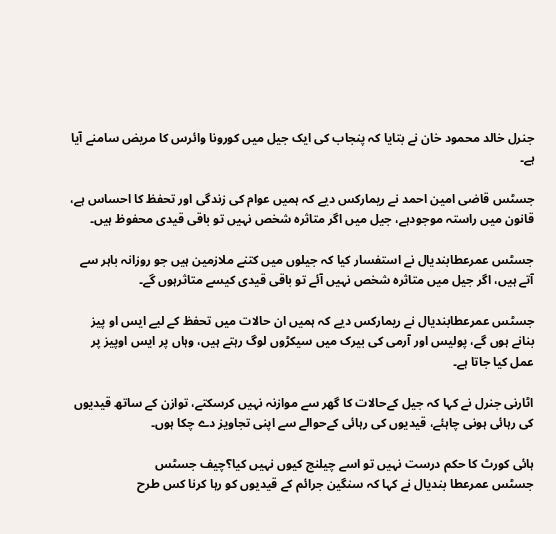جنرل خالد محمود خان نے بتایا کہ پنجاب کی ایک جیل میں کورونا وائرس کا مریض سامنے آیا ہے۔

جسٹس قاضی امین احمد نے ریمارکس دیے کہ ہمیں عوام کی زندگی اور تحفظ کا احساس ہے، قانون میں راستہ موجودہے، جیل میں اگر متاثرہ شخص نہیں تو باقی قیدی محفوظ ہیں۔

جسٹس عمرعطابندیال نے استفسار کیا کہ جیلوں میں کتنے ملازمین ہیں جو روزانہ باہر سے آتے ہیں، اگر جیل میں متاثرہ شخص نہیں آئے تو باقی قیدی کیسے متاثرہوں گے۔

جسٹس عمرعطابندیال نے ریمارکس دیے کہ ہمیں ان حالات میں تحفظ کے لیے ایس او پیز بنانے ہوں گے، پولیس اور آرمی کی بیرک میں سیکڑوں لوگ رہتے ہیں، وہاں پر ایس اوپیز پر عمل کیا جاتا ہے۔

اٹارنی جنرل نے کہا کہ جیل کےحالات کا گھر سے موازنہ نہیں کرسکتے، توازن کے ساتھ قیدیوں کی رہائی ہونی چاہئے، قیدیوں کی رہائی کےحوالے سے اپنی تجاویز دے چکا ہوں۔

ہائی کورٹ کا حکم درست نہیں تو اسے چیلنج کیوں نہیں کیا؟چیف جسٹس
جسٹس عمرعطا بندیال نے کہا کہ سنگین جرائم کے قیدیوں کو رہا کرنا کس طرح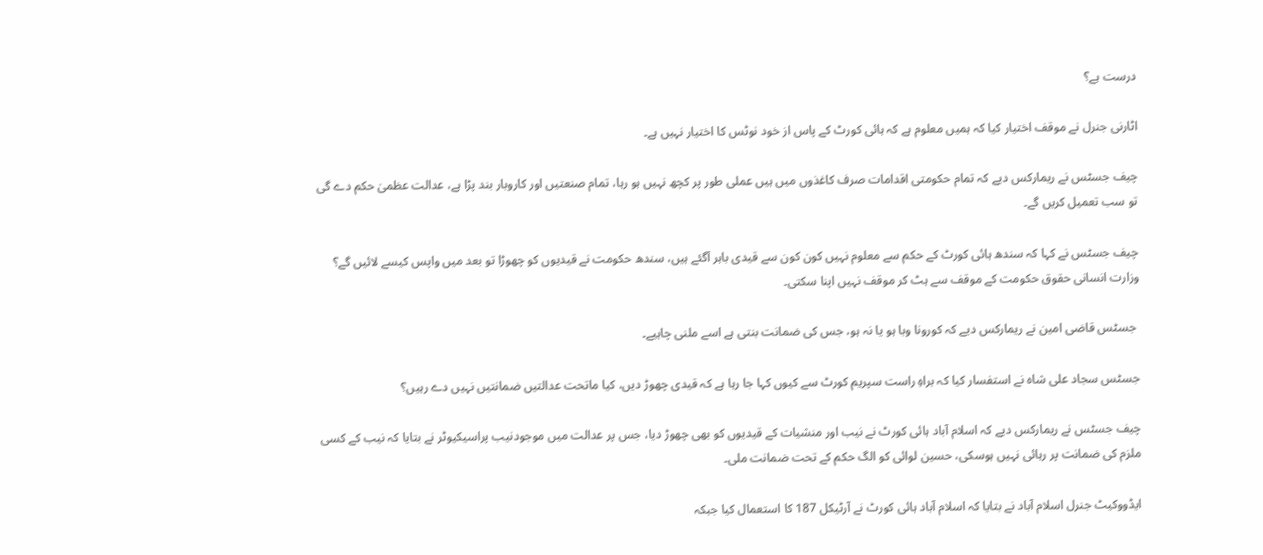درست ہے؟

اٹارنی جنرل نے موقف اختیار کیا کہ ہمیں معلوم ہے کہ ہائی کورٹ کے پاس از خود نوٹس کا اختیار نہیں ہے۔

چیف جسٹس نے ریمارکس دیے کہ تمام حکومتی اقدامات صرف کاغذوں میں ہیں عملی طور پر کچھ نہیں ہو رہا، تمام صنعتیں اور کاروبار بند پڑا ہے، عدالت عظمیٰ حکم دے گی تو سب تعمیل کریں گے۔

چیف جسٹس نے کہا کہ سندھ ہائی کورٹ کے حکم سے معلوم نہیں کون کون سے قیدی باہر آگئے ہیں، سندھ حکومت نے قیدیوں کو چھوڑا تو بعد میں واپس کیسے لائیں گے؟ وزارت انسانی حقوق حکومت کے موقف سے ہٹ کر موقف نہیں اپنا سکتی۔

 جسٹس قاضی امین نے ریمارکس دیے کہ کورونا وبا ہو یا نہ ہو، جس کی ضمانت بنتی ہے اسے ملنی چاہیے۔

جسٹس سجاد علی شاہ نے استفسار کیا کہ براہِ راست سپریم کورٹ سے کیوں کہا جا رہا ہے کہ قیدی چھوڑ دیں، کیا ماتحت عدالتیں ضمانتیں نہیں دے رہیں؟

چیف جسٹس نے ریمارکس دیے کہ اسلام آباد ہائی کورٹ نے نیب اور منشیات کے قیدیوں کو بھی چھوڑ دیا، جس پر عدالت میں موجودنیب پراسیکیوٹر نے بتایا کہ نیب کے کسی ملزم کی ضمانت پر رہائی نہیں ہوسکی، حسین لوائی کو الگ حکم کے تحت ضمانت ملی۔

ایڈووکیٹ جنرل اسلام آباد نے بتایا کہ اسلام آباد ہائی کورٹ نے آرٹیکل 187 کا استعمال کیا جبکہ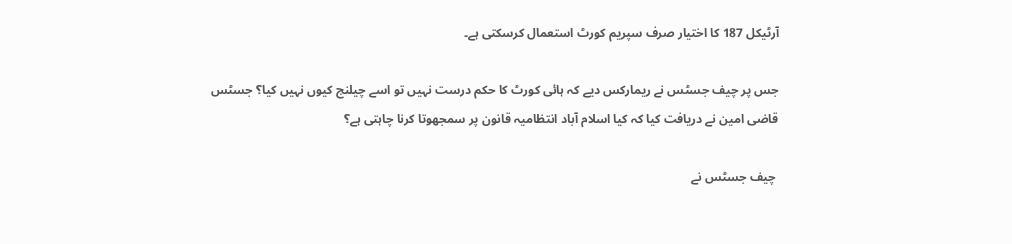آرٹیکل 187 کا اختیار صرف سپریم کورٹ استعمال کرسکتی ہے۔

جس پر چیف جسٹس نے ریمارکس دیے کہ ہائی کورٹ کا حکم درست نہیں تو اسے چیلنج کیوں نہیں کیا؟ جسٹس قاضی امین نے دریافت کیا کہ کیا اسلام آباد انتظامیہ قانون پر سمجھوتا کرنا چاہتی ہے؟

 چیف جسٹس نے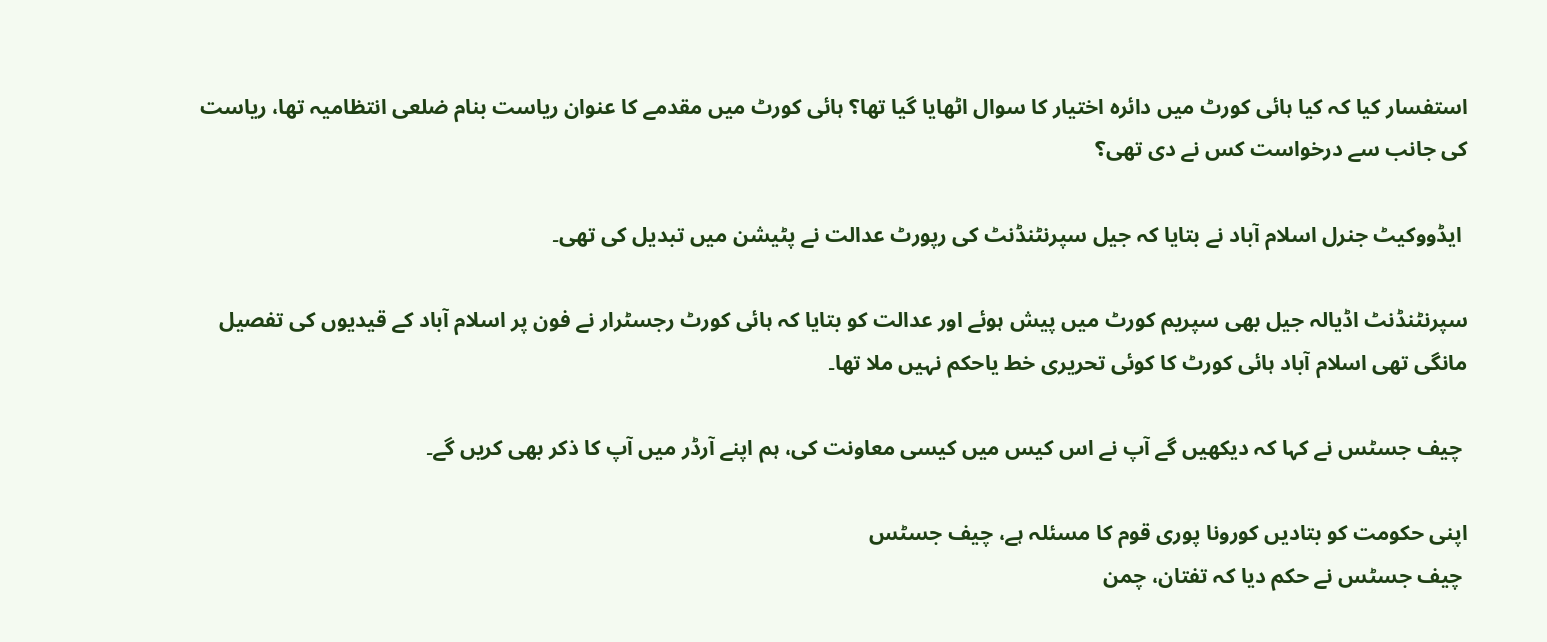استفسار کیا کہ کیا ہائی کورٹ میں دائرہ اختیار کا سوال اٹھایا گیا تھا؟ ہائی کورٹ میں مقدمے کا عنوان ریاست بنام ضلعی انتظامیہ تھا، ریاست کی جانب سے درخواست کس نے دی تھی؟

 ایڈووکیٹ جنرل اسلام آباد نے بتایا کہ جیل سپرنٹنڈنٹ کی رپورٹ عدالت نے پٹیشن میں تبدیل کی تھی۔

سپرنٹنڈنٹ اڈیالہ جیل بھی سپریم کورٹ میں پیش ہوئے اور عدالت کو بتایا کہ ہائی کورٹ رجسٹرار نے فون پر اسلام آباد کے قیدیوں کی تفصیل مانگی تھی اسلام آباد ہائی کورٹ کا کوئی تحریری خط یاحکم نہیں ملا تھا۔

 چیف جسٹس نے کہا کہ دیکھیں گے آپ نے اس کیس میں کیسی معاونت کی، ہم اپنے آرڈر میں آپ کا ذکر بھی کریں گے۔

اپنی حکومت کو بتادیں کورونا پوری قوم کا مسئلہ ہے، چیف جسٹس
 چیف جسٹس نے حکم دیا کہ تفتان، چمن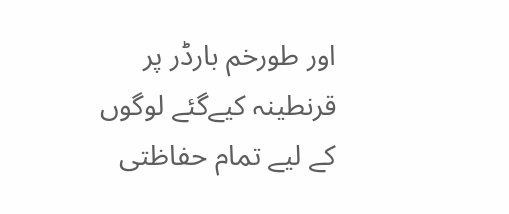اور طورخم بارڈر پر قرنطینہ کیےگئے لوگوں کے لیے تمام حفاظتی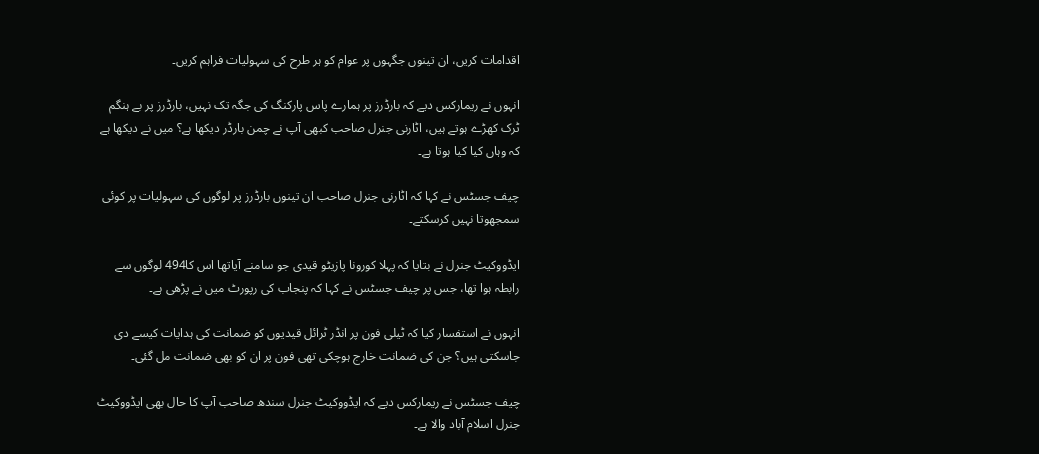اقدامات کریں، ان تینوں جگہوں پر عوام کو ہر طرح کی سہولیات فراہم کریں۔

انہوں نے ریمارکس دیے کہ بارڈرز پر ہمارے پاس پارکنگ کی جگہ تک نہیں، بارڈرز پر بے ہنگم ٹرک کھڑے ہوتے ہیں، اٹارنی جنرل صاحب کبھی آپ نے چمن بارڈر دیکھا ہے؟ میں نے دیکھا ہے کہ وہاں کیا کیا ہوتا ہے۔

چیف جسٹس نے کہا کہ اٹارنی جنرل صاحب ان تینوں بارڈرز پر لوگوں کی سہولیات پر کوئی سمجھوتا نہیں کرسکتے۔

ایڈووکیٹ جنرل نے بتایا کہ پہلا کورونا پازیٹو قیدی جو سامنے آیاتھا اس کا494 لوگوں سے رابطہ ہوا تھا، جس پر چیف جسٹس نے کہا کہ پنجاب کی رپورٹ میں نے پڑھی ہے۔

انہوں نے استفسار کیا کہ ٹیلی فون پر انڈر ٹرائل قیدیوں کو ضمانت کی ہدایات کیسے دی جاسکتی ہیں؟ جن کی ضمانت خارج ہوچکی تھی فون پر ان کو بھی ضمانت مل گئی۔

چیف جسٹس نے ریمارکس دیے کہ ایڈووکیٹ جنرل سندھ صاحب آپ کا حال بھی ایڈووکیٹ جنرل اسلام آباد والا ہے۔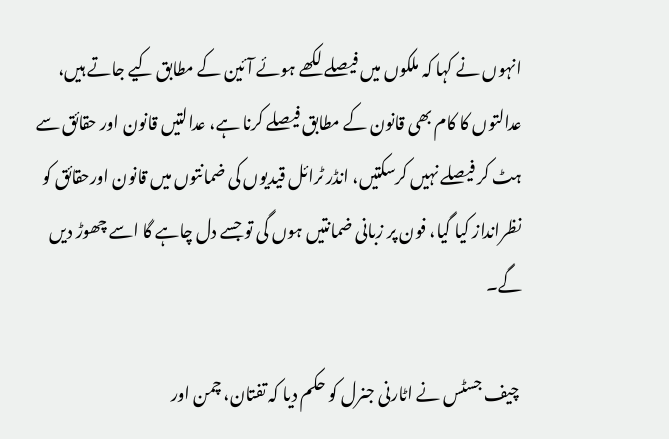انہوں نے کہا کہ ملکوں میں فیصلے لکھے ہوئے آئین کے مطابق کیے جاتے ہیں، عدالتوں کا کام بھی قانون کے مطابق فیصلے کرنا ہے، عدالتیں قانون اور حقائق سے ہٹ کر فیصلے نہیں کرسکتیں، انڈر ٹرائل قیدیوں کی ضمانتوں میں قانون اورحقائق کو نظرانداز کیا گیا، فون پر زبانی ضمانتیں ہوں گی تو جسے دل چاہے گا اسے چھوڑ دیں گے۔

 چیف جسٹس نے اٹارنی جنرل کو حکم دیا کہ تفتان، چمن اور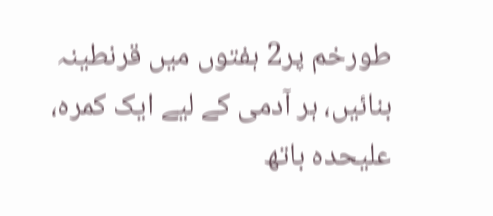طورخم پر2 ہفتوں میں قرنطینہ بنائیں، ہر آدمی کے لیے ایک کمرہ، علیحدہ باتھ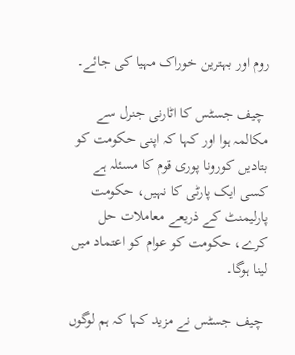روم اور بہترین خوراک مہیا کی جائے۔

 چیف جسٹس کا اٹارنی جنرل سے مکالمہ ہوا اور کہا کہ اپنی حکومت کو بتادیں کورونا پوری قوم کا مسئلہ ہے کسی ایک پارٹی کا نہیں، حکومت پارلیمنٹ کے ذریعے معاملات حل کرے، حکومت کو عوام کو اعتماد میں لینا ہوگا۔

 چیف جسٹس نے مزید کہا کہ ہم لوگوں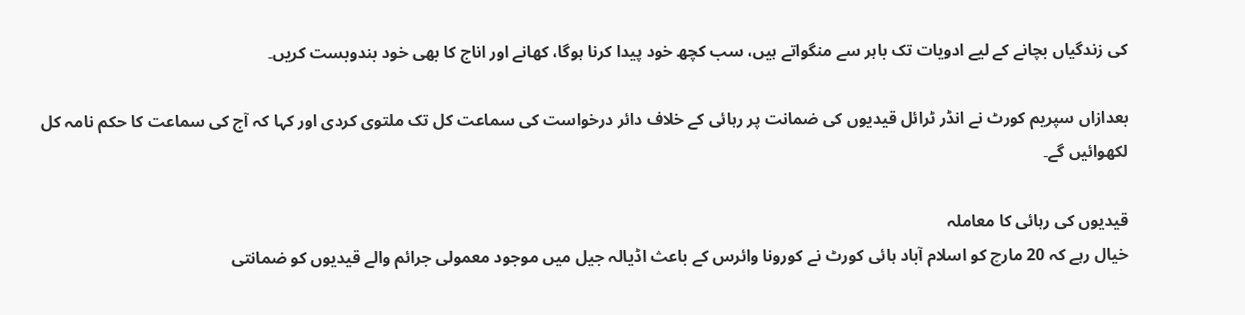کی زندگیاں بچانے کے لیے ادویات تک باہر سے منگواتے ہیں، سب کچھ خود پیدا کرنا ہوگا، کھانے اور اناج کا بھی خود بندوبست کریں۔

بعدازاں سپریم کورٹ نے انڈر ٹرائل قیدیوں کی ضمانت پر رہائی کے خلاف دائر درخواست کی سماعت کل تک ملتوی کردی اور کہا کہ آج کی سماعت کا حکم نامہ کل لکھوائیں گے۔

قیدیوں کی رہائی کا معاملہ
خیال رہے کہ 20 مارچ کو اسلام آباد ہائی کورٹ نے کورونا وائرس کے باعث اڈیالہ جیل میں موجود معمولی جرائم والے قیدیوں کو ضمانتی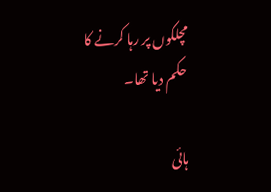مچلکوں پر رہا کرنے کا حکم دیا تھا۔

ہائی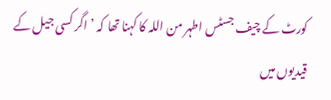کورٹ کے چیف جسٹس اطہر من اللہ کا کہنا تھا کہ ’اگر کسی جیل کے قیدیوں میں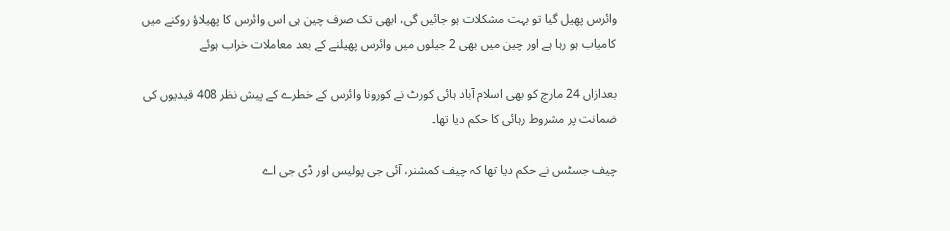وائرس پھیل گیا تو بہت مشکلات ہو جائیں گی، ابھی تک صرف چین ہی اس وائرس کا پھیلاؤ روکنے میں کامیاب ہو رہا ہے اور چین میں بھی 2 جیلوں میں وائرس پھیلنے کے بعد معاملات خراب ہوئے

بعدازاں 24 مارچ کو بھی اسلام آباد ہائی کورٹ نے کورونا وائرس کے خطرے کے پیش نظر 408 قیدیوں کی ضمانت پر مشروط رہائی کا حکم دیا تھا۔

چیف جسٹس نے حکم دیا تھا کہ چیف کمشنر، آئی جی پولیس اور ڈی جی اے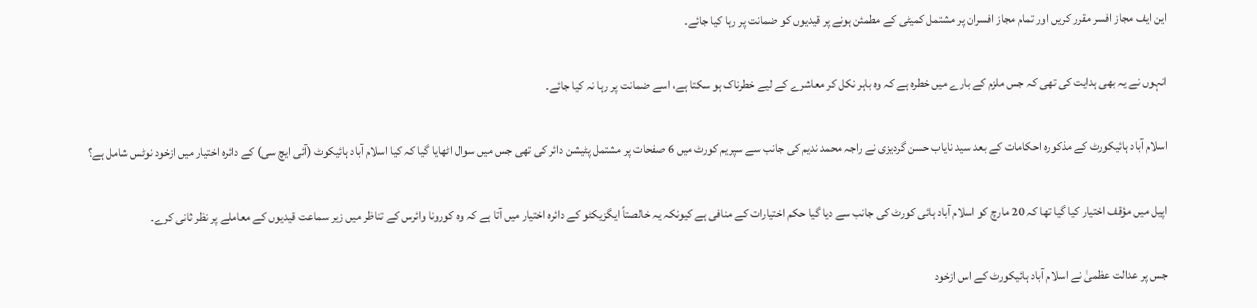این ایف مجاز افسر مقرر کریں اور تمام مجاز افسران پر مشتمل کمیٹی کے مطمئن ہونے پر قیدیوں کو ضمانت پر رہا کیا جائے۔

انہوں نے یہ بھی ہدایت کی تھی کہ جس ملزم کے بارے میں خطرہ ہے کہ وہ باہر نکل کر معاشرے کے لیے خطرناک ہو سکتا ہے، اسے ضمانت پر رہا نہ کیا جائے۔

اسلام آباد ہائیکورٹ کے مذکورہ احکامات کے بعد سید نایاب حسن گردیزی نے راجہ محمد ندیم کی جانب سے سپریم کورٹ میں 6 صفحات پر مشتمل پٹیشن دائر کی تھی جس میں سوال اٹھایا گیا کہ کیا اسلام آباد ہائیکوٹ (آئی ایچ سی) کے دائرہ اختیار میں ازخود نوٹس شامل ہے؟

اپیل میں مؤقف اختیار کیا گیا تھا کہ 20 مارچ کو اسلام آباد ہائی کورٹ کی جانب سے دیا گیا حکم اختیارات کے منافی ہے کیونکہ یہ خالصتاً ایگزیکٹو کے دائرہ اختیار میں آتا ہے کہ وہ کورونا وائرس کے تناظر میں زیر سماعت قیدیوں کے معاملے پر نظر ثانی کرے۔

جس پر عدالت عظمیٰ نے اسلام آباد ہائیکورٹ کے اس ازخود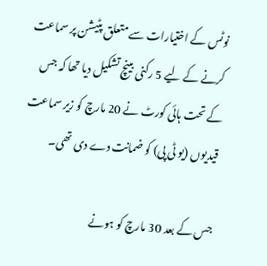نوٹس کے اختیارات سے متعلق پٹیشن پر سماعت کرنے کے لیے 5 رکنی بینچ تشکیل دیا تھا کہ جس کے تحت ہائی کورٹ نے 20 مارچ کو زیر سماعت قیدیوں (یو ٹی پی) کو ضمانت دے دی تھی۔

جس کے بعد 30 مارچ کو ہونے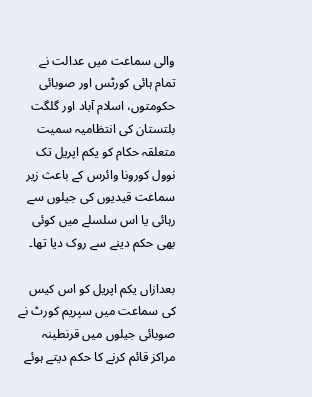والی سماعت میں عدالت نے تمام ہائی کورٹس اور صوبائی حکومتوں، اسلام آباد اور گلگت بلتستان کی انتظامیہ سمیت متعلقہ حکام کو یکم اپریل تک نوول کورونا وائرس کے باعث زیر سماعت قیدیوں کی جیلوں سے رہائی یا اس سلسلے میں کوئی بھی حکم دینے سے روک دیا تھا۔

بعدازاں یکم اپریل کو اس کیس کی سماعت میں سپریم کورٹ نے صوبائی جیلوں میں قرنطینہ مراکز قائم کرنے کا حکم دیتے ہوئے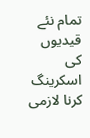تمام نئے قیدیوں کی اسکرینگ کرنا لازمی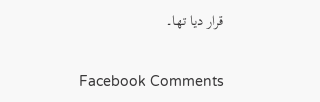قرار دیا تھا۔

Facebook Comments